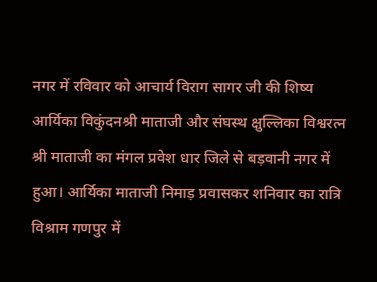नगर में रविवार को आचार्य विराग सागर जी की शिष्य आर्यिका विकुंदनश्री माताजी और संघस्थ क्षुल्लिका विश्वरत्न श्री माताजी का मंगल प्रवेश धार जिले से बड़वानी नगर में हुआ। आर्यिका माताजी निमाड़ प्रवासकर शनिवार का रात्रि विश्राम गणपुर में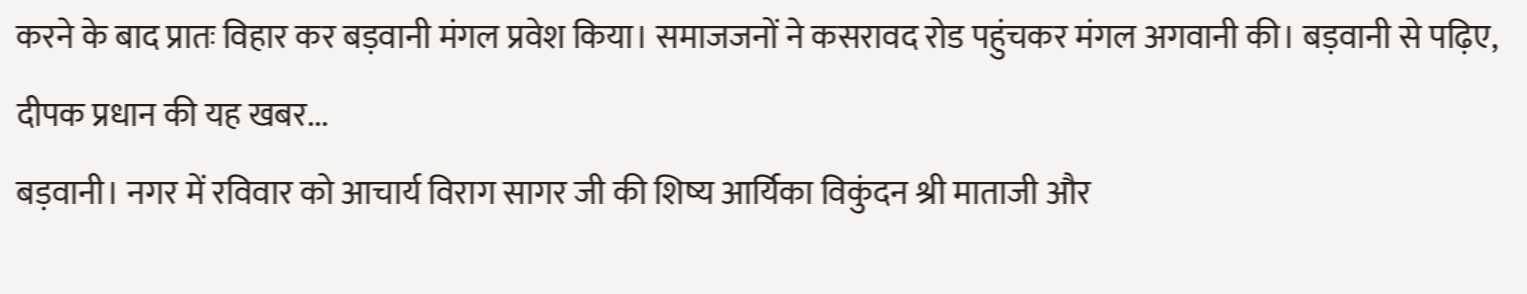करने के बाद प्रातः विहार कर बड़वानी मंगल प्रवेश किया। समाजजनों ने कसरावद रोड पहुंचकर मंगल अगवानी की। बड़वानी से पढ़िए, दीपक प्रधान की यह खबर...
बड़वानी। नगर में रविवार को आचार्य विराग सागर जी की शिष्य आर्यिका विकुंदन श्री माताजी और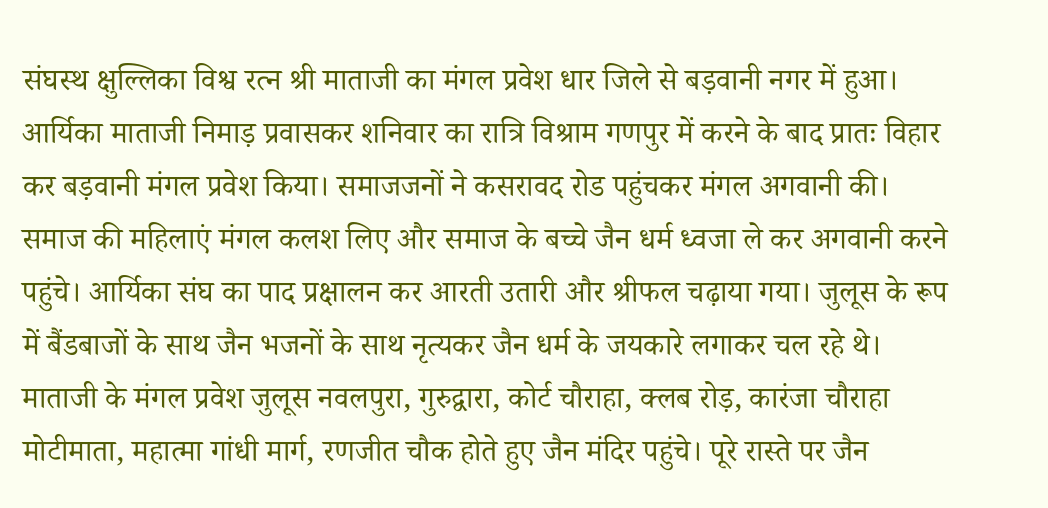संघस्थ क्षुल्लिका विश्व रत्न श्री माताजी का मंगल प्रवेश धार जिले से बड़वानी नगर में हुआ। आर्यिका माताजी निमाड़ प्रवासकर शनिवार का रात्रि विश्राम गणपुर में करने के बाद प्रातः विहार कर बड़वानी मंगल प्रवेश किया। समाजजनों ने कसरावद रोड पहुंचकर मंगल अगवानी की। समाज की महिलाएं मंगल कलश लिए और समाज के बच्चे जैन धर्म ध्वजा ले कर अगवानी करने पहुंचे। आर्यिका संघ का पाद प्रक्षालन कर आरती उतारी और श्रीफल चढ़ाया गया। जुलूस के रूप में बैंडबाजों के साथ जैन भजनों के साथ नृत्यकर जैन धर्म के जयकारे लगाकर चल रहे थे। माताजी के मंगल प्रवेश जुलूस नवलपुरा, गुरुद्वारा, कोर्ट चौराहा, क्लब रोड़, कारंजा चौराहा मोटीमाता, महात्मा गांधी मार्ग, रणजीत चौक होते हुए जैन मंदिर पहुंचे। पूरे रास्ते पर जैन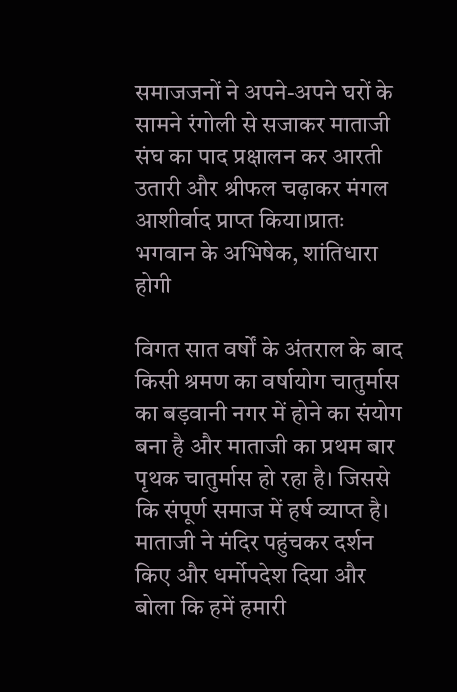समाजजनों ने अपने-अपने घरों के सामने रंगोली से सजाकर माताजी संघ का पाद प्रक्षालन कर आरती उतारी और श्रीफल चढ़ाकर मंगल आशीर्वाद प्राप्त किया।प्रातः भगवान के अभिषेक, शांतिधारा होगी

विगत सात वर्षों के अंतराल के बाद किसी श्रमण का वर्षायोग चातुर्मास का बड़वानी नगर में होने का संयोग बना है और माताजी का प्रथम बार पृथक चातुर्मास हो रहा है। जिससे कि संपूर्ण समाज में हर्ष व्याप्त है। माताजी ने मंदिर पहुंचकर दर्शन किए और धर्मोपदेश दिया और बोला कि हमें हमारी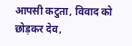आपसी कटुता, विवाद को छोड़कर देव,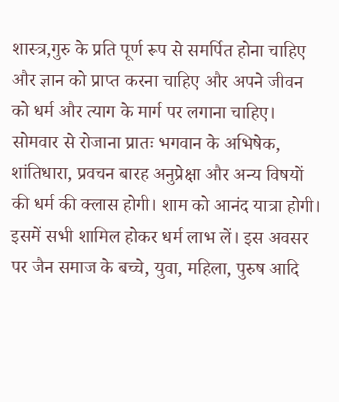शास्त्र,गुरु के प्रति पूर्ण रूप से समर्पित होना चाहिए और ज्ञान को प्राप्त करना चाहिए और अपने जीवन को धर्म और त्याग के मार्ग पर लगाना चाहिए। सोमवार से रोजाना प्रातः भगवान के अभिषेक, शांतिधारा, प्रवचन बारह अनुप्रेक्षा और अन्य विषयों की धर्म की क्लास होगी। शाम को आनंद यात्रा होगी। इसमें सभी शामिल होकर धर्म लाभ लें। इस अवसर पर जैन समाज के बच्चे, युवा, महिला, पुरुष आदि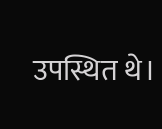उपस्थित थे।